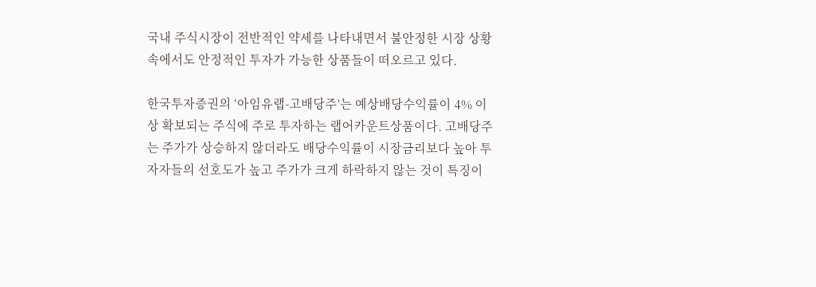국내 주식시장이 전반적인 약세를 나타내면서 불안정한 시장 상황 속에서도 안정적인 투자가 가능한 상품들이 떠오르고 있다.

한국투자증권의 ‘아임유랩-고배당주’는 예상배당수익률이 4% 이상 확보되는 주식에 주로 투자하는 랩어카운트상품이다. 고배당주는 주가가 상승하지 않더라도 배당수익률이 시장금리보다 높아 투자자들의 선호도가 높고 주가가 크게 하락하지 않는 것이 특징이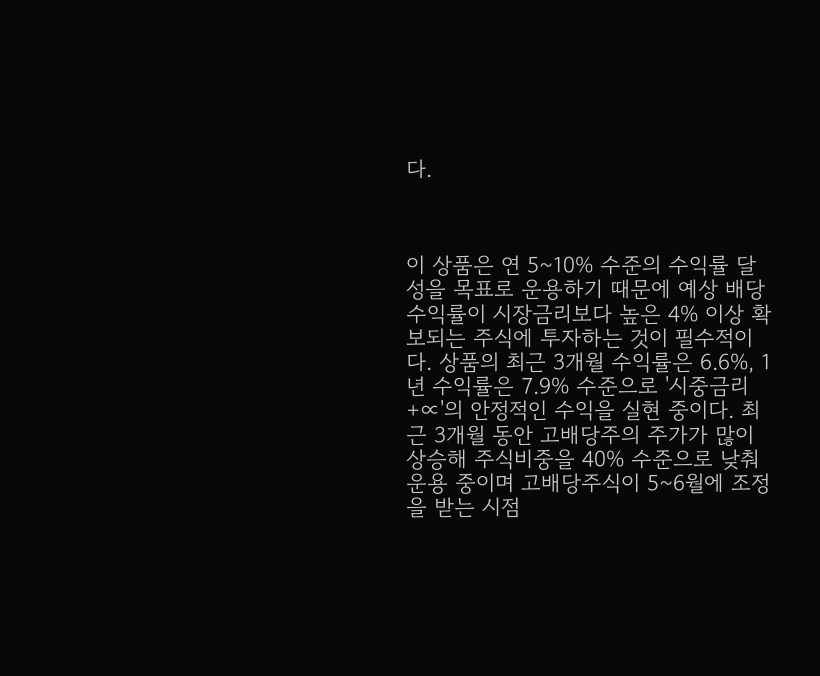다.



이 상품은 연 5~10% 수준의 수익률 달성을 목표로 운용하기 때문에 예상 배당수익률이 시장금리보다 높은 4% 이상 확보되는 주식에 투자하는 것이 필수적이다. 상품의 최근 3개월 수익률은 6.6%, 1년 수익률은 7.9% 수준으로 '시중금리+∝'의 안정적인 수익을 실현 중이다. 최근 3개월 동안 고배당주의 주가가 많이 상승해 주식비중을 40% 수준으로 낮춰 운용 중이며 고배당주식이 5~6월에 조정을 받는 시점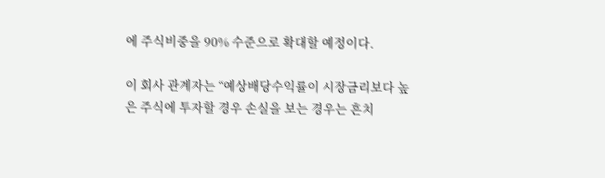에 주식비중을 90% 수준으로 확대할 예정이다.

이 회사 관계자는 “예상배당수익률이 시장금리보다 높은 주식에 투자할 경우 손실을 보는 경우는 흔치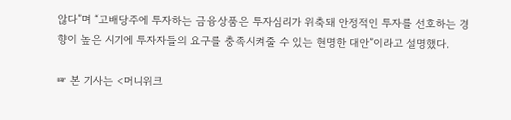않다”며 “고배당주에 투자하는 금융상품은 투자심리가 위축돼 안정적인 투자를 선호하는 경향이 높은 시기에 투자자들의 요구를 충족시켜줄 수 있는 현명한 대안”이라고 설명했다.

☞ 본 기사는 <머니위크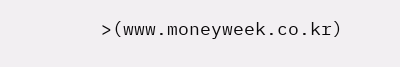>(www.moneyweek.co.kr)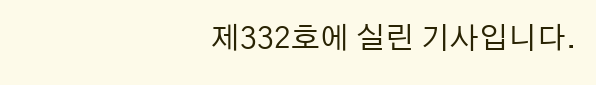제332호에 실린 기사입니다.